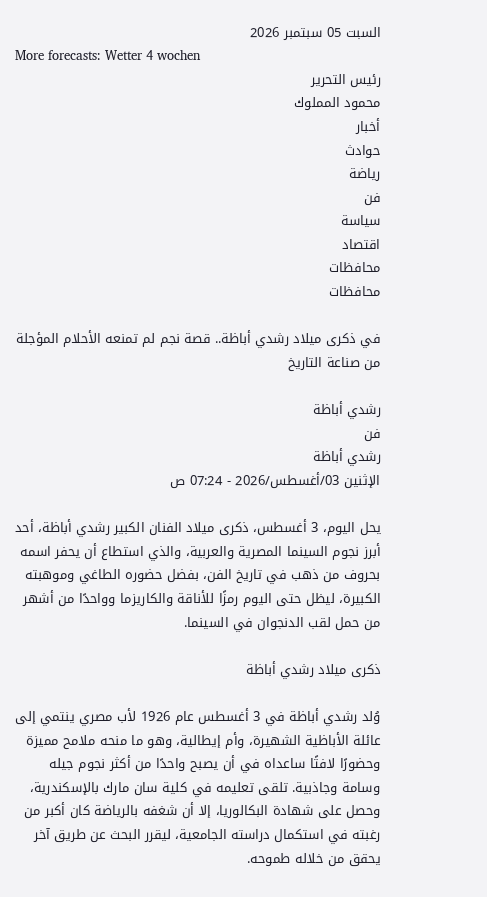السبت 05 سبتمبر 2026
More forecasts: Wetter 4 wochen
رئيس التحرير
محمود المملوك
أخبار
حوادث
رياضة
فن
سياسة
اقتصاد
محافظات
محافظات

في ذكرى ميلاد رشدي أباظة.. قصة نجم لم تمنعه الأحلام المؤجلة من صناعة التاريخ

رشدي أباظة
فن
رشدي أباظة
الإثنين 03/أغسطس/2026 - 07:24 ص

يحل اليوم، 3 أغسطس، ذكرى ميلاد الفنان الكبير رشدي أباظة، أحد أبرز نجوم السينما المصرية والعربية، والذي استطاع أن يحفر اسمه بحروف من ذهب في تاريخ الفن، بفضل حضوره الطاغي وموهبته الكبيرة، ليظل حتى اليوم رمزًا للأناقة والكاريزما وواحدًا من أشهر من حمل لقب الدنجوان في السينما.

ذكرى ميلاد رشدي أباظة

وُلد رشدي أباظة في 3 أغسطس عام 1926 لأب مصري ينتمي إلى عائلة الأباظية الشهيرة، وأم إيطالية، وهو ما منحه ملامح مميزة وحضورًا لافتًا ساعداه في أن يصبح واحدًا من أكثر نجوم جيله وسامة وجاذبية. تلقى تعليمه في كلية سان مارك بالإسكندرية، وحصل على شهادة البكالوريا، إلا أن شغفه بالرياضة كان أكبر من رغبته في استكمال دراسته الجامعية، ليقرر البحث عن طريق آخر يحقق من خلاله طموحه.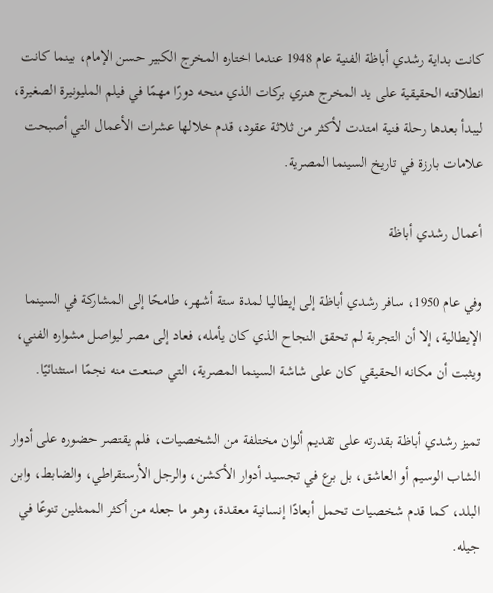كانت بداية رشدي أباظة الفنية عام 1948 عندما اختاره المخرج الكبير حسن الإمام، بينما كانت انطلاقته الحقيقية على يد المخرج هنري بركات الذي منحه دورًا مهمًا في فيلم المليونيرة الصغيرة، ليبدأ بعدها رحلة فنية امتدت لأكثر من ثلاثة عقود، قدم خلالها عشرات الأعمال التي أصبحت علامات بارزة في تاريخ السينما المصرية.

أعمال رشدي أباظة

وفي عام 1950، سافر رشدي أباظة إلى إيطاليا لمدة ستة أشهر، طامحًا إلى المشاركة في السينما الإيطالية، إلا أن التجربة لم تحقق النجاح الذي كان يأمله، فعاد إلى مصر ليواصل مشواره الفني، ويثبت أن مكانه الحقيقي كان على شاشة السينما المصرية، التي صنعت منه نجمًا استثنائيًا.

تميز رشدي أباظة بقدرته على تقديم ألوان مختلفة من الشخصيات، فلم يقتصر حضوره على أدوار الشاب الوسيم أو العاشق، بل برع في تجسيد أدوار الأكشن، والرجل الأرستقراطي، والضابط، وابن البلد، كما قدم شخصيات تحمل أبعادًا إنسانية معقدة، وهو ما جعله من أكثر الممثلين تنوعًا في جيله.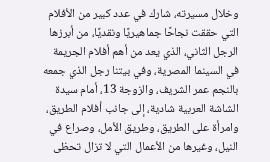وخلال مسيرته، شارك في عدد كبير من الأفلام التي حققت نجاحًا جماهيريًا ونقديًا، من أبرزها الرجل الثاني، الذي يعد من أهم أفلام الجريمة في السينما المصرية، وفي بيتنا رجل الذي جمعه بالنجم عمر الشريف، والزوجة 13، أمام سيدة الشاشة العربية شادية، إلى جانب أفلام الطريق، وامرأة على الطريق، وطريق الأمل، وصراع في النيل، وغيرها من الأعمال التي لا تزال تحظى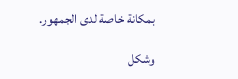بمكانة خاصة لدى الجمهور.

وشكل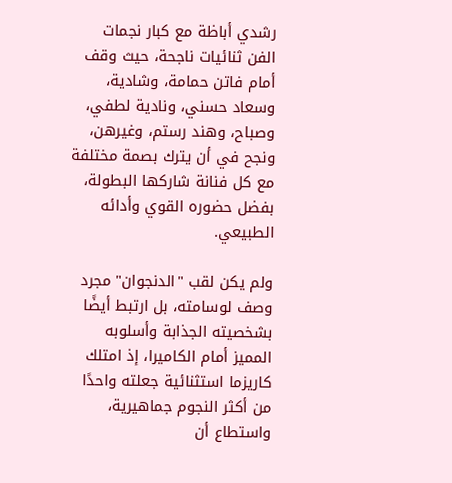رشدي أباظة مع كبار نجمات الفن ثنائيات ناجحة، حيث وقف أمام فاتن حمامة، وشادية، وسعاد حسني، ونادية لطفي، وصباح، وهند رستم، وغيرهن، ونجح في أن يترك بصمة مختلفة مع كل فنانة شاركها البطولة، بفضل حضوره القوي وأدائه الطبيعي.

ولم يكن لقب "الدنجوان" مجرد وصف لوسامته، بل ارتبط أيضًا بشخصيته الجذابة وأسلوبه المميز أمام الكاميرا، إذ امتلك كاريزما استثنائية جعلته واحدًا من أكثر النجوم جماهيرية، واستطاع أن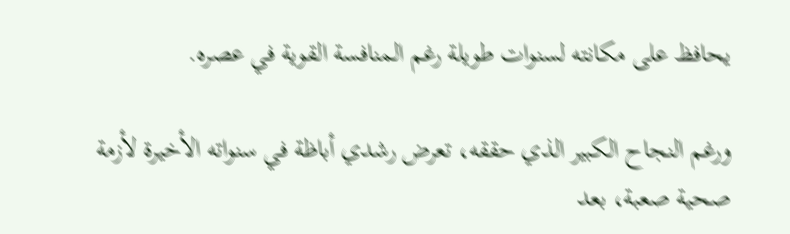يحافظ على مكانته لسنوات طويلة رغم المنافسة القوية في عصره.

ورغم النجاح الكبير الذي حققه، تعرض رشدي أباظة في سنواته الأخيرة لأزمة صحية صعبة، بعد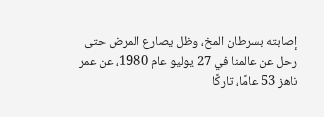إصابته بسرطان المخ، وظل يصارع المرض حتى رحل عن عالمنا في 27 يوليو عام 1980، عن عمر ناهز 53 عامًا، تاركًا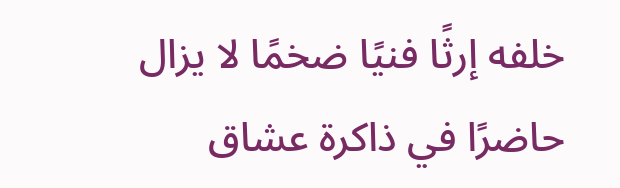خلفه إرثًا فنيًا ضخمًا لا يزال حاضرًا في ذاكرة عشاق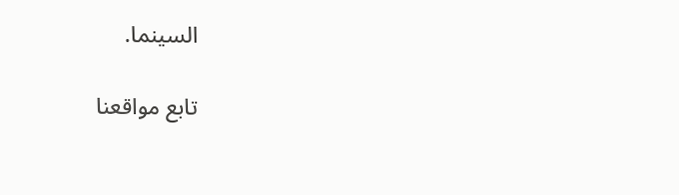السينما.

تابع مواقعنا